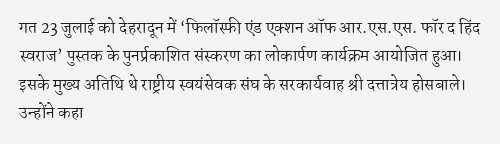गत 23 जुलाई को देहरादून में ‘फिलॉस्फी एंड एक्शन ऑफ आर.एस.एस. फॉर द हिंद स्वराज’ पुस्तक के पुनर्प्रकाशित संस्करण का लोकार्पण कार्यक्रम आयोजित हुआ। इसके मुख्य अतिथि थे राष्ट्रीय स्वयंसेवक संघ के सरकार्यवाह श्री दत्तात्रेय होसबाले। उन्होंने कहा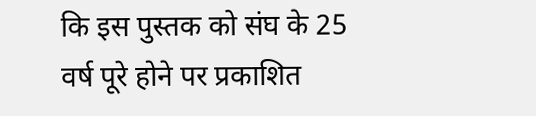कि इस पुस्तक को संघ के 25 वर्ष पूरे होने पर प्रकाशित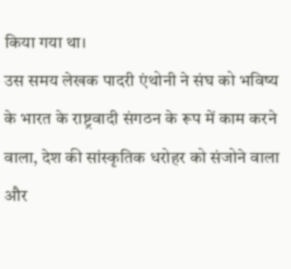किया गया था।
उस समय लेखक पादरी एंथोनी ने संघ को भविष्य के भारत के राष्ट्रवादी संगठन के रूप में काम करने वाला, देश की सांस्कृतिक धरोहर को संजोने वाला और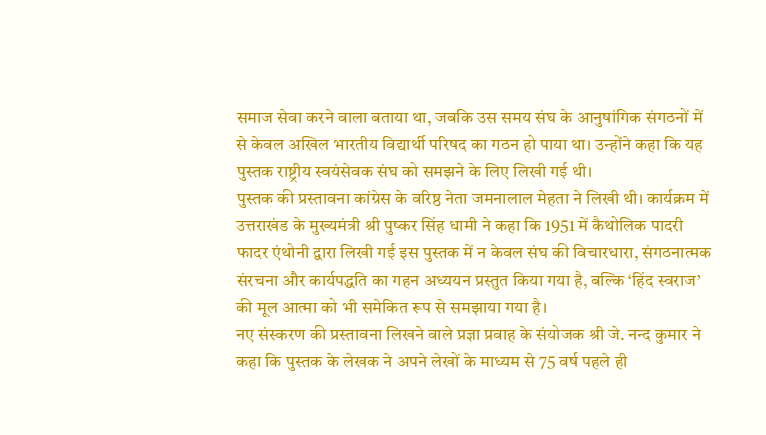समाज सेवा करने वाला बताया था, जबकि उस समय संघ के आनुषांगिक संगठनों में से केवल अखिल भारतीय विद्यार्थी परिषद का गठन हो पाया था। उन्होंने कहा कि यह पुस्तक राष्ट्रीय स्वयंसेवक संघ को समझने के लिए लिखी गई थी।
पुस्तक की प्रस्तावना कांग्रेस के वरिष्ठ नेता जमनालाल मेहता ने लिखी थी। कार्यक्रम में उत्तराखंड के मुख्यमंत्री श्री पुष्कर सिंह धामी ने कहा कि 1951 में कैथोलिक पादरी फादर एंथोनी द्वारा लिखी गई इस पुस्तक में न केवल संघ की विचारधारा, संगठनात्मक संरचना और कार्यपद्धति का गहन अध्ययन प्रस्तुत किया गया है, बल्कि ‘हिंद स्वराज’ की मूल आत्मा को भी समेकित रूप से समझाया गया है।
नए संस्करण की प्रस्तावना लिखने वाले प्रज्ञा प्रवाह के संयोजक श्री जे. नन्द कुमार ने कहा कि पुस्तक के लेखक ने अपने लेखों के माध्यम से 75 वर्ष पहले ही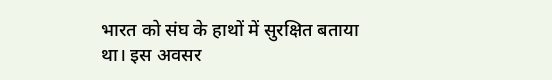भारत को संघ के हाथों में सुरक्षित बताया था। इस अवसर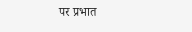पर प्रभात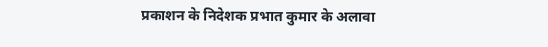प्रकाशन के निदेशक प्रभात कुमार के अलावा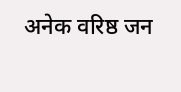अनेक वरिष्ठ जन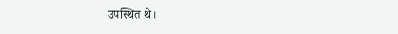उपस्थित थे।